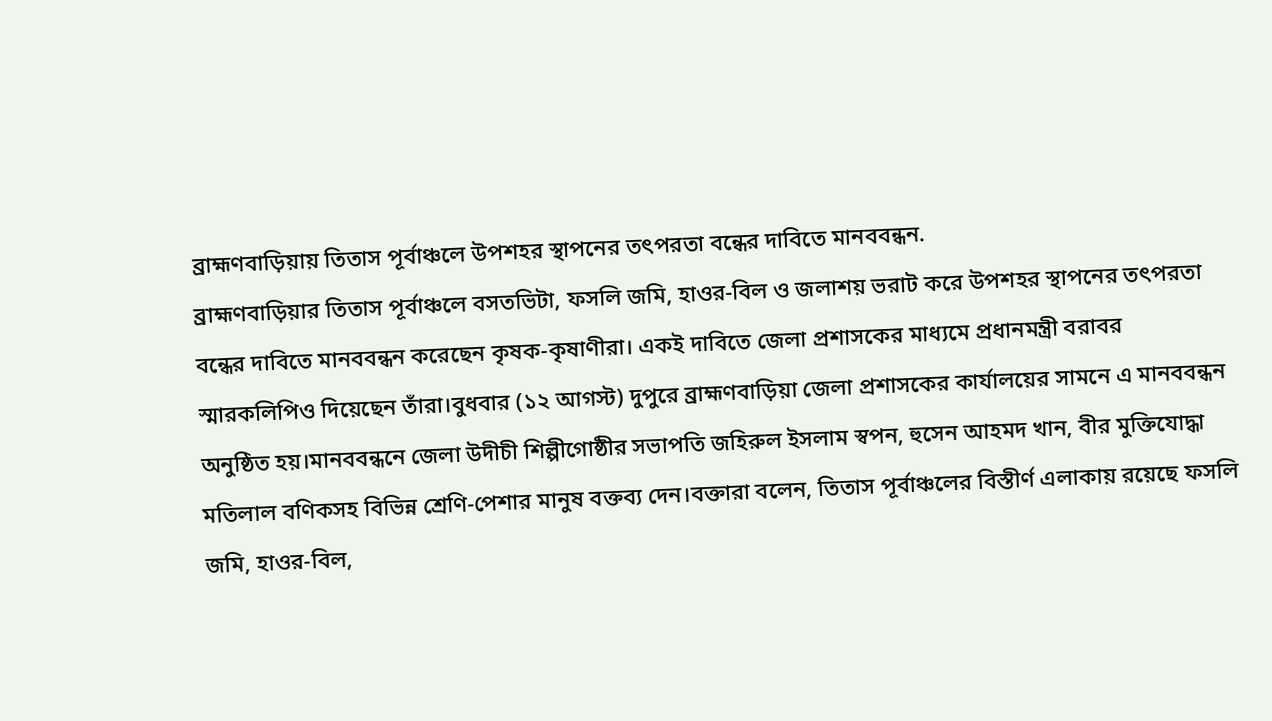ব্রাহ্মণবাড়িয়ায় তিতাস পূর্বাঞ্চলে উপশহর স্থাপনের তৎপরতা বন্ধের দাবিতে মানববন্ধন.
ব্রাহ্মণবাড়িয়ার তিতাস পূর্বাঞ্চলে বসতভিটা, ফসলি জমি, হাওর-বিল ও জলাশয় ভরাট করে উপশহর স্থাপনের তৎপরতা বন্ধের দাবিতে মানববন্ধন করেছেন কৃষক-কৃষাণীরা। একই দাবিতে জেলা প্রশাসকের মাধ্যমে প্রধানমন্ত্রী বরাবর স্মারকলিপিও দিয়েছেন তাঁরা।বুধবার (১২ আগস্ট) দুপুরে ব্রাহ্মণবাড়িয়া জেলা প্রশাসকের কার্যালয়ের সামনে এ মানববন্ধন অনুষ্ঠিত হয়।মানববন্ধনে জেলা উদীচী শিল্পীগোষ্ঠীর সভাপতি জহিরুল ইসলাম স্বপন, হুসেন আহমদ খান, বীর মুক্তিযোদ্ধা মতিলাল বণিকসহ বিভিন্ন শ্রেণি-পেশার মানুষ বক্তব্য দেন।বক্তারা বলেন, তিতাস পূর্বাঞ্চলের বিস্তীর্ণ এলাকায় রয়েছে ফসলি জমি, হাওর-বিল,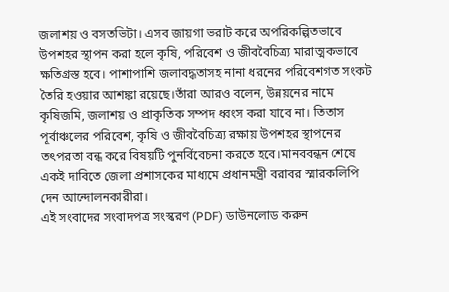জলাশয় ও বসতভিটা। এসব জায়গা ভরাট করে অপরিকল্পিতভাবে উপশহর স্থাপন করা হলে কৃষি, পরিবেশ ও জীববৈচিত্র্য মারাত্মকভাবে ক্ষতিগ্রস্ত হবে। পাশাপাশি জলাবদ্ধতাসহ নানা ধরনের পরিবেশগত সংকট তৈরি হওয়ার আশঙ্কা রয়েছে।তাঁরা আরও বলেন, উন্নয়নের নামে কৃষিজমি, জলাশয় ও প্রাকৃতিক সম্পদ ধ্বংস করা যাবে না। তিতাস পূর্বাঞ্চলের পরিবেশ, কৃষি ও জীববৈচিত্র্য রক্ষায় উপশহর স্থাপনের তৎপরতা বন্ধ করে বিষয়টি পুনর্বিবেচনা করতে হবে।মানববন্ধন শেষে একই দাবিতে জেলা প্রশাসকের মাধ্যমে প্রধানমন্ত্রী বরাবর স্মারকলিপি দেন আন্দোলনকারীরা।
এই সংবাদের সংবাদপত্র সংস্করণ (PDF) ডাউনলোড করুন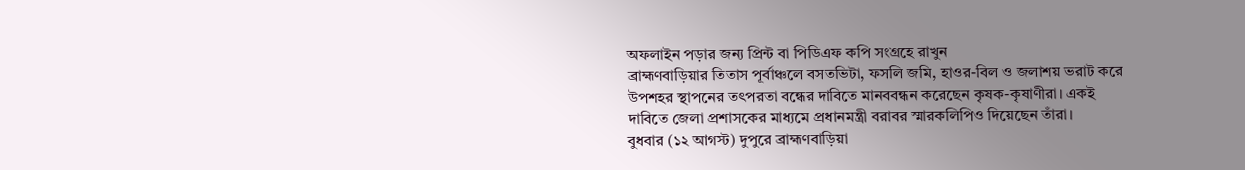অফলাইন পড়ার জন্য প্রিন্ট বা পিডিএফ কপি সংগ্রহে রাখুন
ব্রাহ্মণবাড়িয়ার তিতাস পূর্বাঞ্চলে বসতভিটা, ফসলি জমি, হাওর-বিল ও জলাশয় ভরাট করে উপশহর স্থাপনের তৎপরতা বন্ধের দাবিতে মানববন্ধন করেছেন কৃষক-কৃষাণীরা। একই দাবিতে জেলা প্রশাসকের মাধ্যমে প্রধানমন্ত্রী বরাবর স্মারকলিপিও দিয়েছেন তাঁরা।
বুধবার (১২ আগস্ট) দুপুরে ব্রাহ্মণবাড়িয়া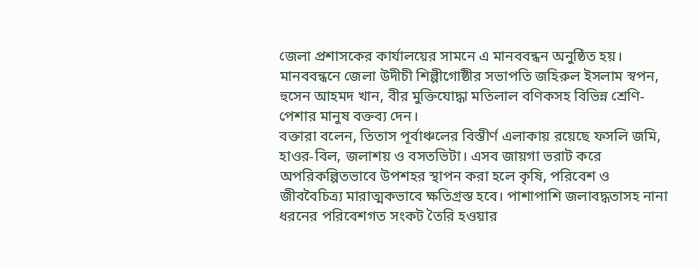জেলা প্রশাসকের কার্যালয়ের সামনে এ মানববন্ধন অনুষ্ঠিত হয়।
মানববন্ধনে জেলা উদীচী শিল্পীগোষ্ঠীর সভাপতি জহিরুল ইসলাম স্বপন, হুসেন আহমদ খান, বীর মুক্তিযোদ্ধা মতিলাল বণিকসহ বিভিন্ন শ্রেণি-পেশার মানুষ বক্তব্য দেন।
বক্তারা বলেন, তিতাস পূর্বাঞ্চলের বিস্তীর্ণ এলাকায় রয়েছে ফসলি জমি, হাওর-বিল, জলাশয় ও বসতভিটা। এসব জায়গা ভরাট করে অপরিকল্পিতভাবে উপশহর স্থাপন করা হলে কৃষি, পরিবেশ ও জীববৈচিত্র্য মারাত্মকভাবে ক্ষতিগ্রস্ত হবে। পাশাপাশি জলাবদ্ধতাসহ নানা ধরনের পরিবেশগত সংকট তৈরি হওয়ার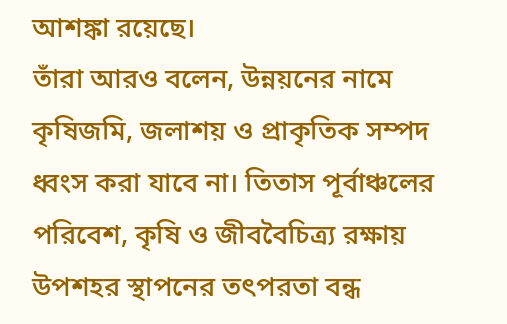আশঙ্কা রয়েছে।
তাঁরা আরও বলেন, উন্নয়নের নামে কৃষিজমি, জলাশয় ও প্রাকৃতিক সম্পদ ধ্বংস করা যাবে না। তিতাস পূর্বাঞ্চলের পরিবেশ, কৃষি ও জীববৈচিত্র্য রক্ষায় উপশহর স্থাপনের তৎপরতা বন্ধ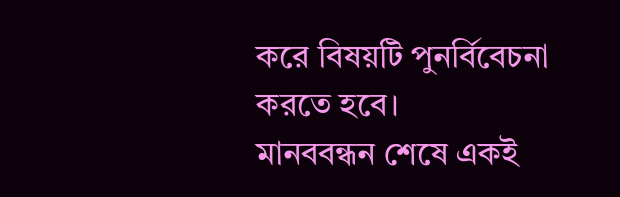করে বিষয়টি পুনর্বিবেচনা করতে হবে।
মানববন্ধন শেষে একই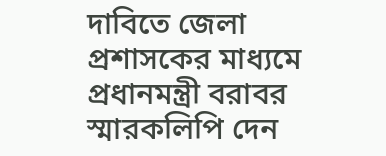দাবিতে জেলা প্রশাসকের মাধ্যমে প্রধানমন্ত্রী বরাবর স্মারকলিপি দেন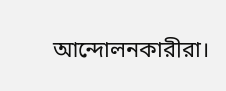আন্দোলনকারীরা।